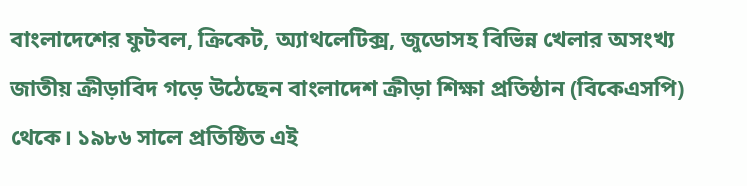বাংলাদেশের ফুটবল, ক্রিকেট, অ্যাথলেটিক্স, জুডোসহ বিভিন্ন খেলার অসংখ্য জাতীয় ক্রীড়াবিদ গড়ে উঠেছেন বাংলাদেশ ক্রীড়া শিক্ষা প্রতিষ্ঠান (বিকেএসপি) থেকে। ১৯৮৬ সালে প্রতিষ্ঠিত এই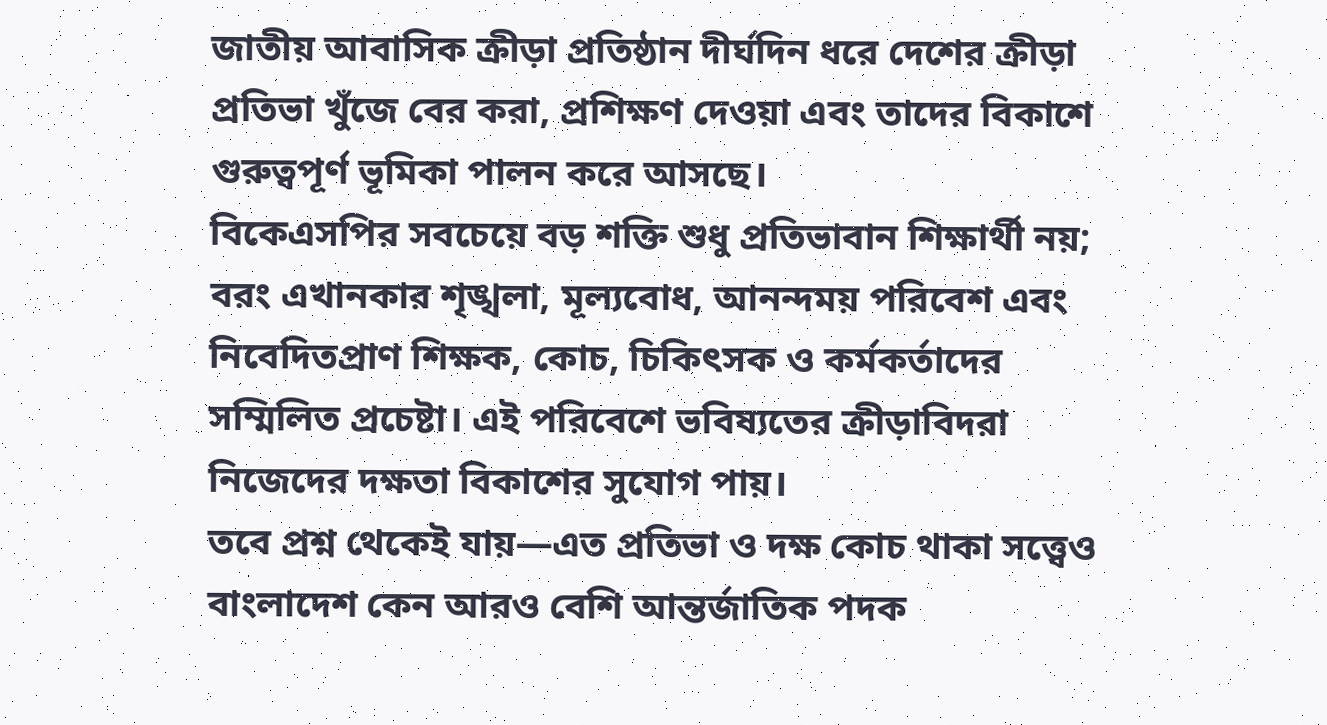জাতীয় আবাসিক ক্রীড়া প্রতিষ্ঠান দীর্ঘদিন ধরে দেশের ক্রীড়া প্রতিভা খুঁজে বের করা, প্রশিক্ষণ দেওয়া এবং তাদের বিকাশে গুরুত্বপূর্ণ ভূমিকা পালন করে আসছে।
বিকেএসপির সবচেয়ে বড় শক্তি শুধু প্রতিভাবান শিক্ষার্থী নয়; বরং এখানকার শৃঙ্খলা, মূল্যবোধ, আনন্দময় পরিবেশ এবং নিবেদিতপ্রাণ শিক্ষক, কোচ, চিকিৎসক ও কর্মকর্তাদের সম্মিলিত প্রচেষ্টা। এই পরিবেশে ভবিষ্যতের ক্রীড়াবিদরা নিজেদের দক্ষতা বিকাশের সুযোগ পায়।
তবে প্রশ্ন থেকেই যায়—এত প্রতিভা ও দক্ষ কোচ থাকা সত্ত্বেও বাংলাদেশ কেন আরও বেশি আন্তর্জাতিক পদক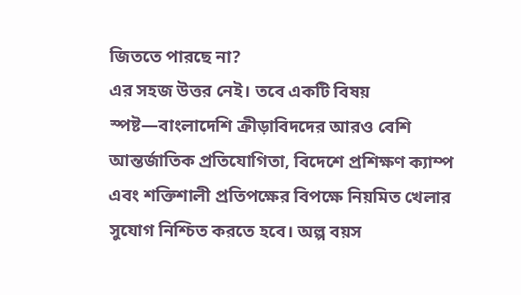জিততে পারছে না?
এর সহজ উত্তর নেই। তবে একটি বিষয় স্পষ্ট—বাংলাদেশি ক্রীড়াবিদদের আরও বেশি আন্তর্জাতিক প্রতিযোগিতা, বিদেশে প্রশিক্ষণ ক্যাম্প এবং শক্তিশালী প্রতিপক্ষের বিপক্ষে নিয়মিত খেলার সুযোগ নিশ্চিত করতে হবে। অল্প বয়স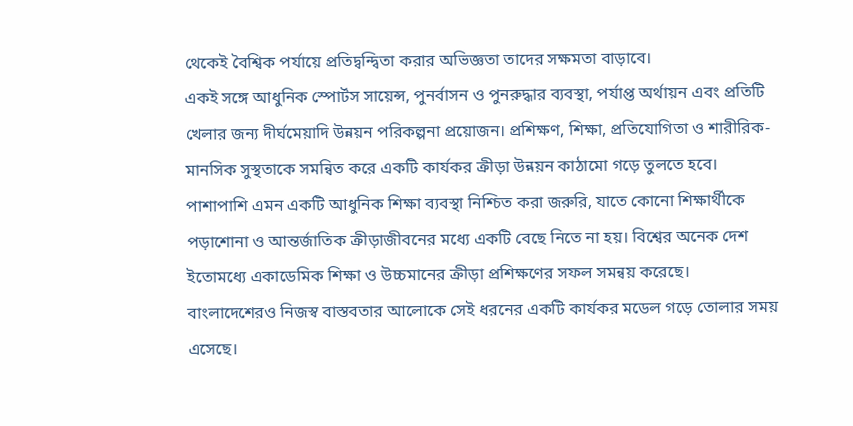থেকেই বৈশ্বিক পর্যায়ে প্রতিদ্বন্দ্বিতা করার অভিজ্ঞতা তাদের সক্ষমতা বাড়াবে।
একই সঙ্গে আধুনিক স্পোর্টস সায়েন্স, পুনর্বাসন ও পুনরুদ্ধার ব্যবস্থা, পর্যাপ্ত অর্থায়ন এবং প্রতিটি খেলার জন্য দীর্ঘমেয়াদি উন্নয়ন পরিকল্পনা প্রয়োজন। প্রশিক্ষণ, শিক্ষা, প্রতিযোগিতা ও শারীরিক-মানসিক সুস্থতাকে সমন্বিত করে একটি কার্যকর ক্রীড়া উন্নয়ন কাঠামো গড়ে তুলতে হবে।
পাশাপাশি এমন একটি আধুনিক শিক্ষা ব্যবস্থা নিশ্চিত করা জরুরি, যাতে কোনো শিক্ষার্থীকে পড়াশোনা ও আন্তর্জাতিক ক্রীড়াজীবনের মধ্যে একটি বেছে নিতে না হয়। বিশ্বের অনেক দেশ ইতোমধ্যে একাডেমিক শিক্ষা ও উচ্চমানের ক্রীড়া প্রশিক্ষণের সফল সমন্বয় করেছে। বাংলাদেশেরও নিজস্ব বাস্তবতার আলোকে সেই ধরনের একটি কার্যকর মডেল গড়ে তোলার সময় এসেছে।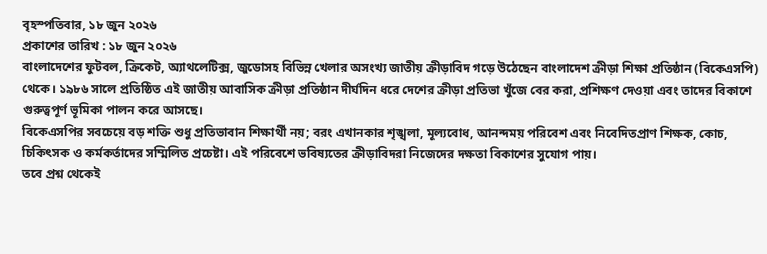বৃহস্পতিবার, ১৮ জুন ২০২৬
প্রকাশের তারিখ : ১৮ জুন ২০২৬
বাংলাদেশের ফুটবল, ক্রিকেট, অ্যাথলেটিক্স, জুডোসহ বিভিন্ন খেলার অসংখ্য জাতীয় ক্রীড়াবিদ গড়ে উঠেছেন বাংলাদেশ ক্রীড়া শিক্ষা প্রতিষ্ঠান (বিকেএসপি) থেকে। ১৯৮৬ সালে প্রতিষ্ঠিত এই জাতীয় আবাসিক ক্রীড়া প্রতিষ্ঠান দীর্ঘদিন ধরে দেশের ক্রীড়া প্রতিভা খুঁজে বের করা, প্রশিক্ষণ দেওয়া এবং তাদের বিকাশে গুরুত্বপূর্ণ ভূমিকা পালন করে আসছে।
বিকেএসপির সবচেয়ে বড় শক্তি শুধু প্রতিভাবান শিক্ষার্থী নয়; বরং এখানকার শৃঙ্খলা, মূল্যবোধ, আনন্দময় পরিবেশ এবং নিবেদিতপ্রাণ শিক্ষক, কোচ, চিকিৎসক ও কর্মকর্তাদের সম্মিলিত প্রচেষ্টা। এই পরিবেশে ভবিষ্যতের ক্রীড়াবিদরা নিজেদের দক্ষতা বিকাশের সুযোগ পায়।
তবে প্রশ্ন থেকেই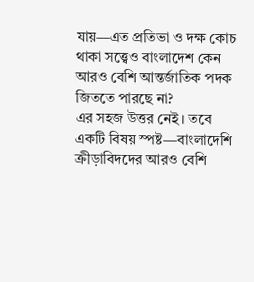যায়—এত প্রতিভা ও দক্ষ কোচ থাকা সত্ত্বেও বাংলাদেশ কেন আরও বেশি আন্তর্জাতিক পদক জিততে পারছে না?
এর সহজ উত্তর নেই। তবে একটি বিষয় স্পষ্ট—বাংলাদেশি ক্রীড়াবিদদের আরও বেশি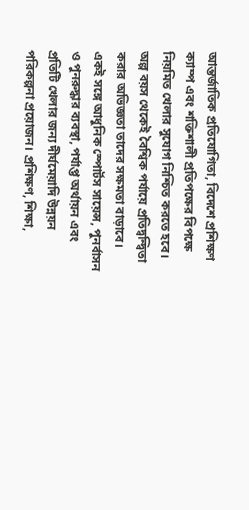আন্তর্জাতিক প্রতিযোগিতা, বিদেশে প্রশিক্ষণ ক্যাম্প এবং শক্তিশালী প্রতিপক্ষের বিপক্ষে নিয়মিত খেলার সুযোগ নিশ্চিত করতে হবে। অল্প বয়স থেকেই বৈশ্বিক পর্যায়ে প্রতিদ্বন্দ্বিতা করার অভিজ্ঞতা তাদের সক্ষমতা বাড়াবে।
একই সঙ্গে আধুনিক স্পোর্টস সায়েন্স, পুনর্বাসন ও পুনরুদ্ধার ব্যবস্থা, পর্যাপ্ত অর্থায়ন এবং প্রতিটি খেলার জন্য দীর্ঘমেয়াদি উন্নয়ন পরিকল্পনা প্রয়োজন। প্রশিক্ষণ, শিক্ষা,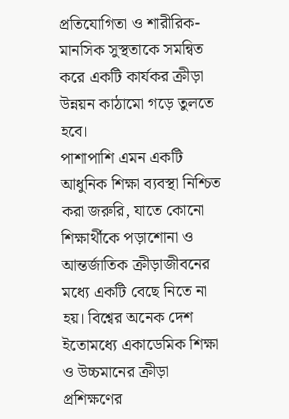প্রতিযোগিতা ও শারীরিক-মানসিক সুস্থতাকে সমন্বিত করে একটি কার্যকর ক্রীড়া উন্নয়ন কাঠামো গড়ে তুলতে হবে।
পাশাপাশি এমন একটি আধুনিক শিক্ষা ব্যবস্থা নিশ্চিত করা জরুরি, যাতে কোনো শিক্ষার্থীকে পড়াশোনা ও আন্তর্জাতিক ক্রীড়াজীবনের মধ্যে একটি বেছে নিতে না হয়। বিশ্বের অনেক দেশ ইতোমধ্যে একাডেমিক শিক্ষা ও উচ্চমানের ক্রীড়া প্রশিক্ষণের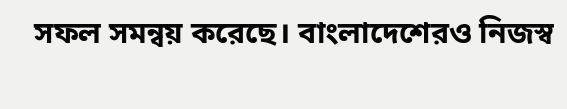সফল সমন্বয় করেছে। বাংলাদেশেরও নিজস্ব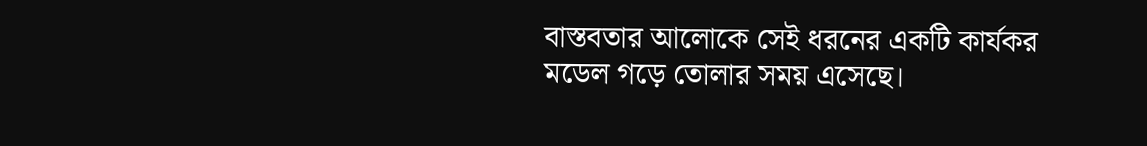বাস্তবতার আলোকে সেই ধরনের একটি কার্যকর মডেল গড়ে তোলার সময় এসেছে।